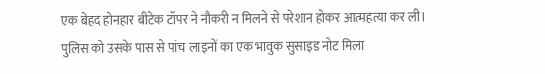एक बेहद होनहार बीटेक टॉपर ने नौकरी न मिलने से परेशान होकर आत्महत्या कर ली। पुलिस को उसके पास से पांच लाइनों का एक भावुक सुसाइड नोट मिला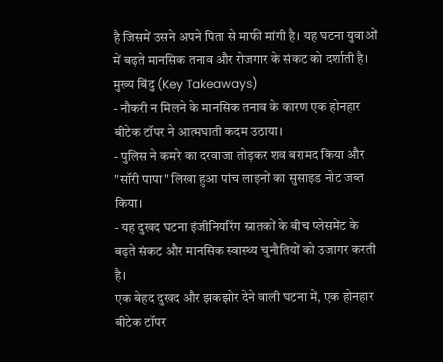है जिसमें उसने अपने पिता से माफी मांगी है। यह घटना युवाओं में बढ़ते मानसिक तनाव और रोजगार के संकट को दर्शाती है।
मुख्य बिंदु (Key Takeaways)
- नौकरी न मिलने के मानसिक तनाव के कारण एक होनहार बीटेक टॉपर ने आत्मघाती कदम उठाया।
- पुलिस ने कमरे का दरवाजा तोड़कर शव बरामद किया और "सॉरी पापा" लिखा हुआ पांच लाइनों का सुसाइड नोट जब्त किया।
- यह दुखद घटना इंजीनियरिंग स्नातकों के बीच प्लेसमेंट के बढ़ते संकट और मानसिक स्वास्थ्य चुनौतियों को उजागर करती है।
एक बेहद दुखद और झकझोर देने वाली घटना में, एक होनहार बीटेक टॉपर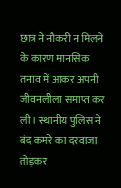छात्र ने नौकरी न मिलने के कारण मानसिक तनाव में आकर अपनी जीवनलीला समाप्त कर ली। स्थानीय पुलिस ने बंद कमरे का दरवाजा तोड़कर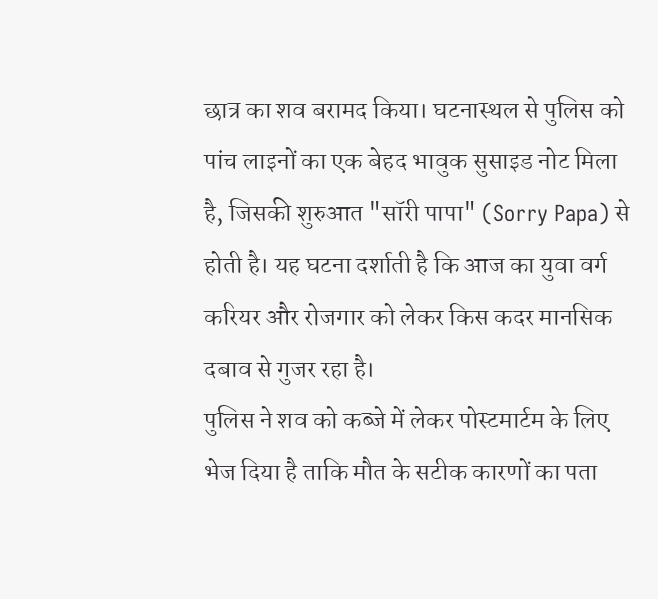छात्र का शव बरामद किया। घटनास्थल से पुलिस को पांच लाइनों का एक बेहद भावुक सुसाइड नोट मिला है, जिसकी शुरुआत "सॉरी पापा" (Sorry Papa) से होती है। यह घटना दर्शाती है कि आज का युवा वर्ग करियर और रोजगार को लेकर किस कदर मानसिक दबाव से गुजर रहा है।
पुलिस ने शव को कब्जे में लेकर पोस्टमार्टम के लिए भेज दिया है ताकि मौत के सटीक कारणों का पता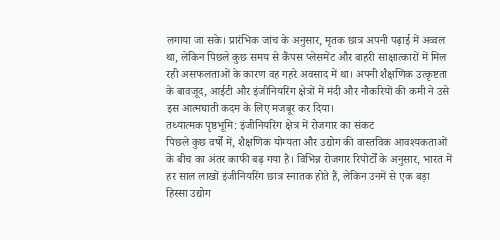लगाया जा सके। प्रारंभिक जांच के अनुसार, मृतक छात्र अपनी पढ़ाई में अव्वल था, लेकिन पिछले कुछ समय से कैंपस प्लेसमेंट और बाहरी साक्षात्कारों में मिल रही असफलताओं के कारण वह गहरे अवसाद में था। अपनी शैक्षणिक उत्कृष्टता के बावजूद, आईटी और इंजीनियरिंग क्षेत्रों में मंदी और नौकरियों की कमी ने उसे इस आत्मघाती कदम के लिए मजबूर कर दिया।
तथ्यात्मक पृष्ठभूमि: इंजीनियरिंग क्षेत्र में रोजगार का संकट
पिछले कुछ वर्षों में, शैक्षणिक योग्यता और उद्योग की वास्तविक आवश्यकताओं के बीच का अंतर काफी बढ़ गया है। विभिन्न रोजगार रिपोर्टों के अनुसार, भारत में हर साल लाखों इंजीनियरिंग छात्र स्नातक होते हैं, लेकिन उनमें से एक बड़ा हिस्सा उद्योग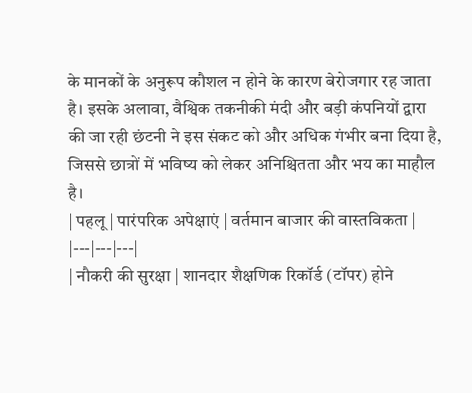के मानकों के अनुरूप कौशल न होने के कारण बेरोजगार रह जाता है। इसके अलावा, वैश्विक तकनीकी मंदी और बड़ी कंपनियों द्वारा की जा रही छंटनी ने इस संकट को और अधिक गंभीर बना दिया है, जिससे छात्रों में भविष्य को लेकर अनिश्चितता और भय का माहौल है।
| पहलू | पारंपरिक अपेक्षाएं | वर्तमान बाजार की वास्तविकता |
|---|---|---|
| नौकरी की सुरक्षा | शानदार शैक्षणिक रिकॉर्ड (टॉपर) होने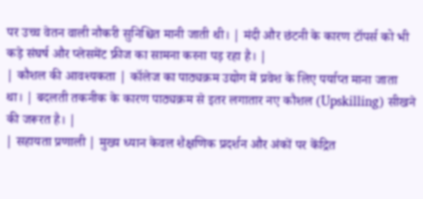पर उच्च वेतन वाली नौकरी सुनिश्चित मानी जाती थी। | मंदी और छंटनी के कारण टॉपर्स को भी कड़े संघर्ष और प्लेसमेंट फ्रीज का सामना करना पड़ रहा है। |
| कौशल की आवश्यकता | कॉलेज का पाठ्यक्रम उद्योग में प्रवेश के लिए पर्याप्त माना जाता था। | बदलती तकनीक के कारण पाठ्यक्रम से इतर लगातार नए कौशल (Upskilling) सीखने की जरूरत है। |
| सहायता प्रणाली | मुख्य ध्यान केवल शैक्षणिक प्रदर्शन और अंकों पर केंद्रित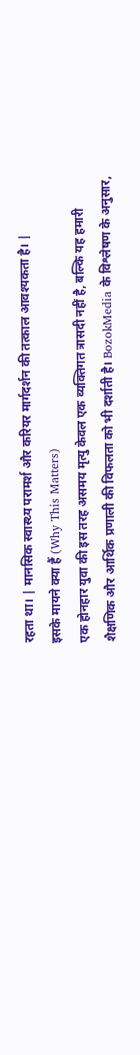रहता था। | मानसिक स्वास्थ्य परामर्श और करियर मार्गदर्शन की तत्काल आवश्यकता है। |
इसके मायने क्या हैं (Why This Matters)
एक होनहार युवा की इस तरह असमय मृत्यु केवल एक व्यक्तिगत त्रासदी नहीं है, बल्कि यह हमारी शैक्षणिक और आर्थिक प्रणाली की विफलता को भी दर्शाती है। BozokMedia के विश्लेषण के अनुसार,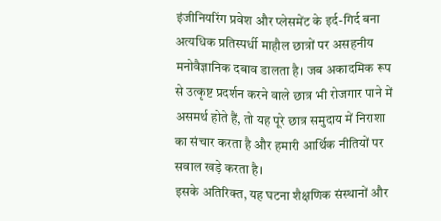इंजीनियरिंग प्रवेश और प्लेसमेंट के इर्द-गिर्द बना अत्यधिक प्रतिस्पर्धी माहौल छात्रों पर असहनीय मनोवैज्ञानिक दबाव डालता है। जब अकादमिक रूप से उत्कृष्ट प्रदर्शन करने वाले छात्र भी रोजगार पाने में असमर्थ होते हैं, तो यह पूरे छात्र समुदाय में निराशा का संचार करता है और हमारी आर्थिक नीतियों पर सवाल खड़े करता है।
इसके अतिरिक्त, यह घटना शैक्षणिक संस्थानों और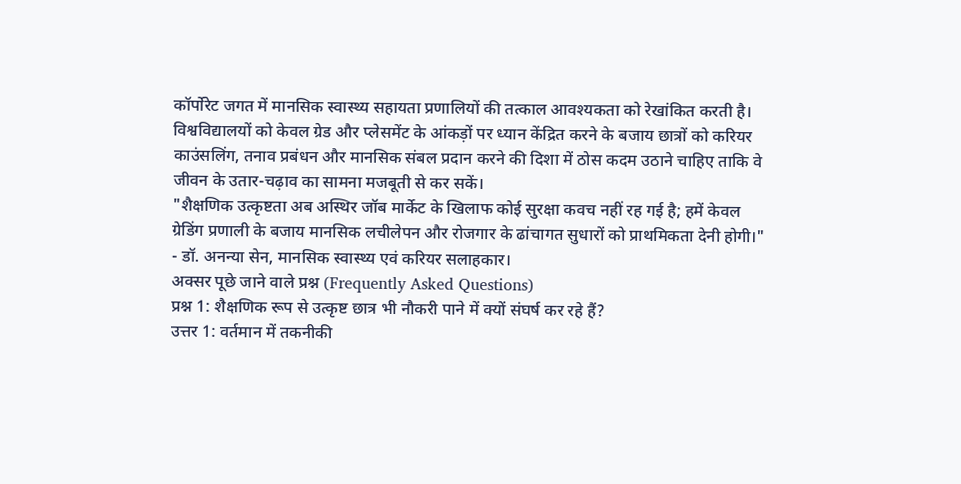कॉर्पोरेट जगत में मानसिक स्वास्थ्य सहायता प्रणालियों की तत्काल आवश्यकता को रेखांकित करती है। विश्वविद्यालयों को केवल ग्रेड और प्लेसमेंट के आंकड़ों पर ध्यान केंद्रित करने के बजाय छात्रों को करियर काउंसलिंग, तनाव प्रबंधन और मानसिक संबल प्रदान करने की दिशा में ठोस कदम उठाने चाहिए ताकि वे जीवन के उतार-चढ़ाव का सामना मजबूती से कर सकें।
"शैक्षणिक उत्कृष्टता अब अस्थिर जॉब मार्केट के खिलाफ कोई सुरक्षा कवच नहीं रह गई है; हमें केवल ग्रेडिंग प्रणाली के बजाय मानसिक लचीलेपन और रोजगार के ढांचागत सुधारों को प्राथमिकता देनी होगी।" - डॉ. अनन्या सेन, मानसिक स्वास्थ्य एवं करियर सलाहकार।
अक्सर पूछे जाने वाले प्रश्न (Frequently Asked Questions)
प्रश्न 1: शैक्षणिक रूप से उत्कृष्ट छात्र भी नौकरी पाने में क्यों संघर्ष कर रहे हैं?
उत्तर 1: वर्तमान में तकनीकी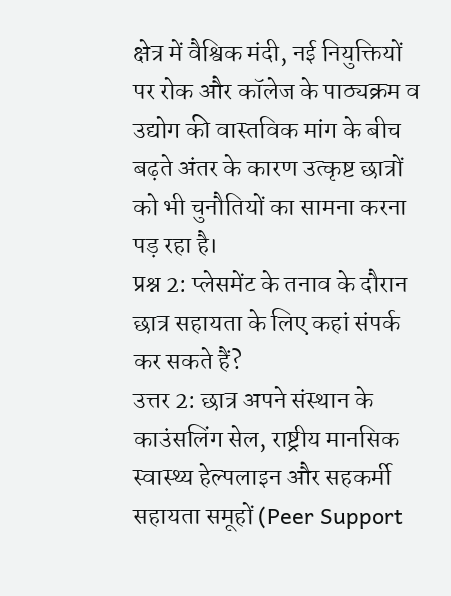क्षेत्र में वैश्विक मंदी, नई नियुक्तियों पर रोक और कॉलेज के पाठ्यक्रम व उद्योग की वास्तविक मांग के बीच बढ़ते अंतर के कारण उत्कृष्ट छात्रों को भी चुनौतियों का सामना करना पड़ रहा है।
प्रश्न 2: प्लेसमेंट के तनाव के दौरान छात्र सहायता के लिए कहां संपर्क कर सकते हैं?
उत्तर 2: छात्र अपने संस्थान के काउंसलिंग सेल, राष्ट्रीय मानसिक स्वास्थ्य हेल्पलाइन और सहकर्मी सहायता समूहों (Peer Support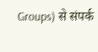Groups) से संपर्क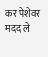कर पेशेवर मदद ले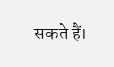सकते हैं।